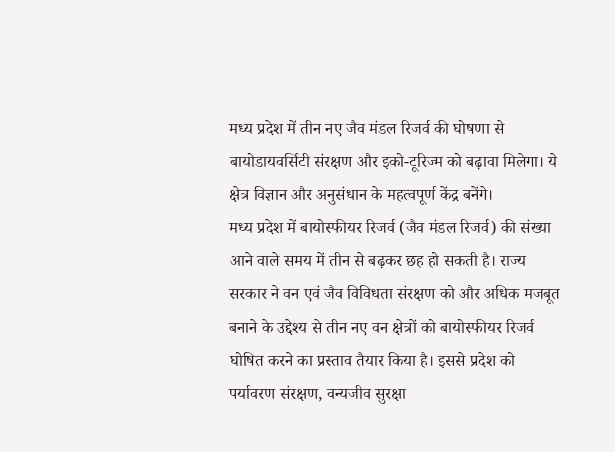मध्य प्रदेश में तीन नए जैव मंडल रिजर्व की घोषणा से बायोडायवर्सिटी संरक्षण और इको-टूरिज्म को बढ़ावा मिलेगा। ये क्षेत्र विज्ञान और अनुसंधान के महत्वपूर्ण केंद्र बनेंगे।
मध्य प्रदेश में बायोस्फीयर रिजर्व (जैव मंडल रिजर्व) की संख्या आने वाले समय में तीन से बढ़कर छह हो सकती है। राज्य सरकार ने वन एवं जैव विविधता संरक्षण को और अधिक मजबूत बनाने के उद्देश्य से तीन नए वन क्षेत्रों को बायोस्फीयर रिजर्व घोषित करने का प्रस्ताव तैयार किया है। इससे प्रदेश को पर्यावरण संरक्षण, वन्यजीव सुरक्षा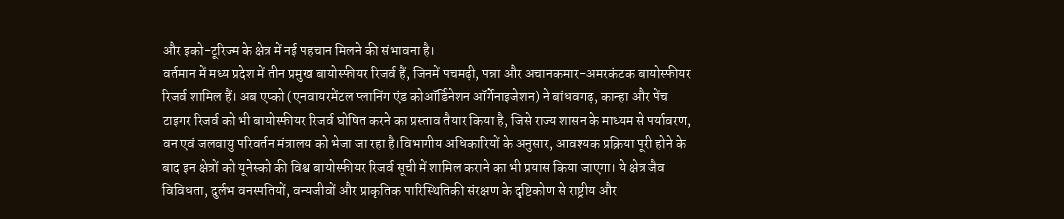और इको-टूरिज्म के क्षेत्र में नई पहचान मिलने की संभावना है।
वर्तमान में मध्य प्रदेश में तीन प्रमुख बायोस्फीयर रिजर्व हैं, जिनमें पचमढ़ी, पन्ना और अचानकमार-अमरकंटक बायोस्फीयर रिजर्व शामिल हैं। अब एप्को (एनवायरमेंटल प्लानिंग एंड कोऑर्डिनेशन ऑर्गेनाइजेशन) ने बांधवगढ़, कान्हा और पेंच टाइगर रिजर्व को भी बायोस्फीयर रिजर्व घोषित करने का प्रस्ताव तैयार किया है, जिसे राज्य शासन के माध्यम से पर्यावरण, वन एवं जलवायु परिवर्तन मंत्रालय को भेजा जा रहा है।विभागीय अधिकारियों के अनुसार, आवश्यक प्रक्रिया पूरी होने के बाद इन क्षेत्रों को यूनेस्को की विश्व बायोस्फीयर रिजर्व सूची में शामिल कराने का भी प्रयास किया जाएगा। ये क्षेत्र जैव विविधता, दुर्लभ वनस्पतियों, वन्यजीवों और प्राकृतिक पारिस्थितिकी संरक्षण के दृष्टिकोण से राष्ट्रीय और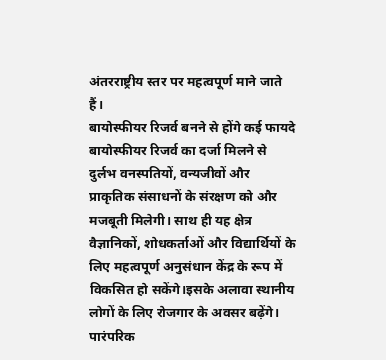अंतरराष्ट्रीय स्तर पर महत्वपूर्ण माने जाते हैं।
बायोस्फीयर रिजर्व बनने से होंगे कई फायदे
बायोस्फीयर रिजर्व का दर्जा मिलने से दुर्लभ वनस्पतियों, वन्यजीवों और प्राकृतिक संसाधनों के संरक्षण को और मजबूती मिलेगी। साथ ही यह क्षेत्र वैज्ञानिकों, शोधकर्ताओं और विद्यार्थियों के लिए महत्वपूर्ण अनुसंधान केंद्र के रूप में विकसित हो सकेंगे।इसके अलावा स्थानीय लोगों के लिए रोजगार के अवसर बढ़ेंगे। पारंपरिक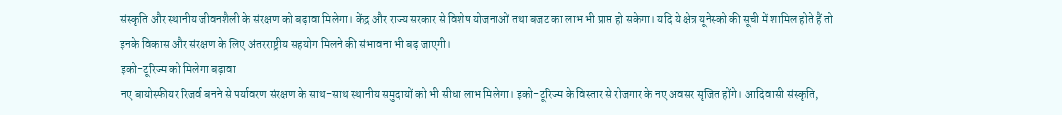संस्कृति और स्थानीय जीवनशैली के संरक्षण को बढ़ावा मिलेगा। केंद्र और राज्य सरकार से विशेष योजनाओं तथा बजट का लाभ भी प्राप्त हो सकेगा। यदि ये क्षेत्र यूनेस्को की सूची में शामिल होते हैं तो इनके विकास और संरक्षण के लिए अंतरराष्ट्रीय सहयोग मिलने की संभावना भी बढ़ जाएगी।
इको-टूरिज्म को मिलेगा बढ़ावा
नए बायोस्फीयर रिजर्व बनने से पर्यावरण संरक्षण के साथ-साथ स्थानीय समुदायों को भी सीधा लाभ मिलेगा। इको-टूरिज्म के विस्तार से रोजगार के नए अवसर सृजित होंगे। आदिवासी संस्कृति,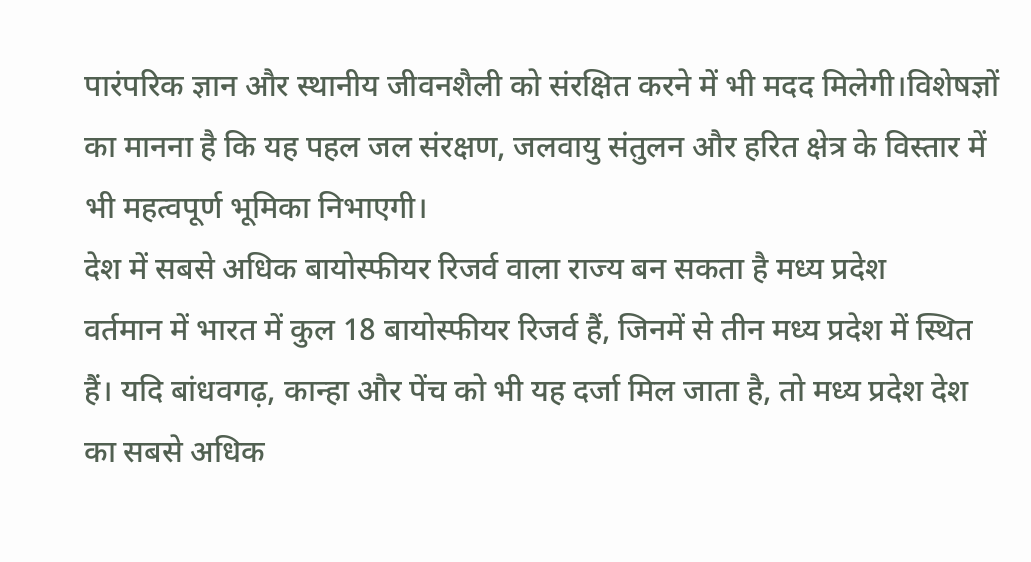पारंपरिक ज्ञान और स्थानीय जीवनशैली को संरक्षित करने में भी मदद मिलेगी।विशेषज्ञों का मानना है कि यह पहल जल संरक्षण, जलवायु संतुलन और हरित क्षेत्र के विस्तार में भी महत्वपूर्ण भूमिका निभाएगी।
देश में सबसे अधिक बायोस्फीयर रिजर्व वाला राज्य बन सकता है मध्य प्रदेश
वर्तमान में भारत में कुल 18 बायोस्फीयर रिजर्व हैं, जिनमें से तीन मध्य प्रदेश में स्थित हैं। यदि बांधवगढ़, कान्हा और पेंच को भी यह दर्जा मिल जाता है, तो मध्य प्रदेश देश का सबसे अधिक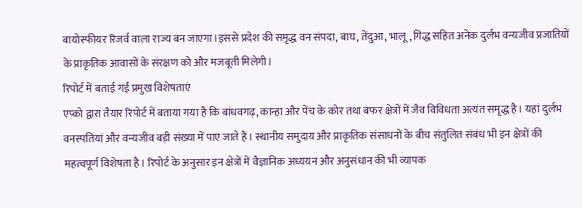बायोस्फीयर रिजर्व वाला राज्य बन जाएगा।इससे प्रदेश की समृद्ध वन संपदा, बाघ, तेंदुआ, भालू, गिद्ध सहित अनेक दुर्लभ वन्यजीव प्रजातियों के प्राकृतिक आवासों के संरक्षण को और मजबूती मिलेगी।
रिपोर्ट में बताई गईं प्रमुख विशेषताएं
एप्को द्वारा तैयार रिपोर्ट में बताया गया है कि बांधवगढ़, कान्हा और पेंच के कोर तथा बफर क्षेत्रों में जैव विविधता अत्यंत समृद्ध है। यहां दुर्लभ वनस्पतियां और वन्यजीव बड़ी संख्या में पाए जाते हैं। स्थानीय समुदाय और प्राकृतिक संसाधनों के बीच संतुलित संबंध भी इन क्षेत्रों की महत्वपूर्ण विशेषता है। रिपोर्ट के अनुसार इन क्षेत्रों में वैज्ञानिक अध्ययन और अनुसंधान की भी व्यापक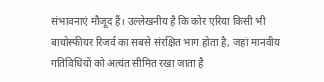संभावनाएं मौजूद हैं। उल्लेखनीय है कि कोर एरिया किसी भी बायोस्फीयर रिजर्व का सबसे संरक्षित भाग होता है, जहां मानवीय गतिविधियों को अत्यंत सीमित रखा जाता है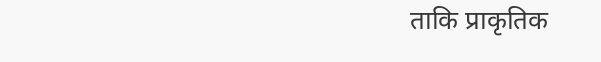ताकि प्राकृतिक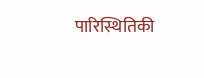पारिस्थितिकी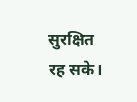सुरक्षित रह सके।